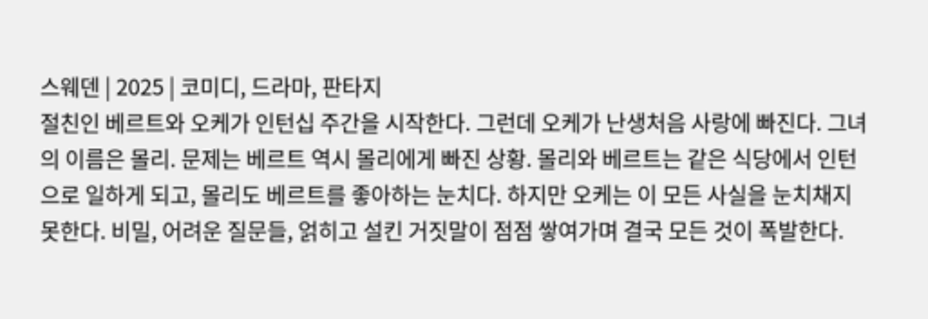스웨덴 | 2025 | 코미디, 드라마, 판타지
절친인 베르트와 오케가 인턴십 주간을 시작한다. 그런데 오케가 난생처음 사랑에 빠진다. 그녀의 이름은 몰리. 문제는 베르트 역시 몰리에게 빠진 상황. 몰리와 베르트는 같은 식당에서 인턴으로 일하게 되고, 몰리도 베르트를 좋아하는 눈치다. 하지만 오케는 이 모든 사실을 눈치채지 못한다. 비밀, 어려운 질문들, 얽히고 설킨 거짓말이 점점 쌓여가며 결국 모든 것이 폭발한다.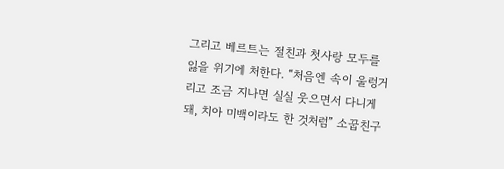그리고 베르트는 절친과 첫사랑 모두를 잃을 위기에 처한다. “처음엔 속이 울렁거리고 조금 지나면 실실 웃으면서 다니게 돼, 치아 미백이라도 한 것처럼” 소꿉친구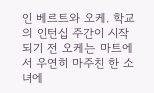인 베르트와 오케. 학교의 인턴십 주간이 시작되기 전 오케는 마트에서 우연히 마주친 한 소녀에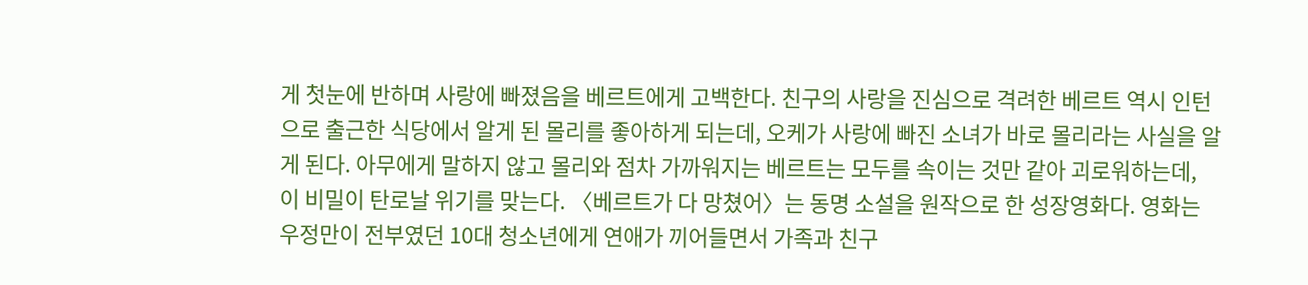게 첫눈에 반하며 사랑에 빠졌음을 베르트에게 고백한다. 친구의 사랑을 진심으로 격려한 베르트 역시 인턴으로 출근한 식당에서 알게 된 몰리를 좋아하게 되는데, 오케가 사랑에 빠진 소녀가 바로 몰리라는 사실을 알게 된다. 아무에게 말하지 않고 몰리와 점차 가까워지는 베르트는 모두를 속이는 것만 같아 괴로워하는데, 이 비밀이 탄로날 위기를 맞는다. 〈베르트가 다 망쳤어〉는 동명 소설을 원작으로 한 성장영화다. 영화는 우정만이 전부였던 10대 청소년에게 연애가 끼어들면서 가족과 친구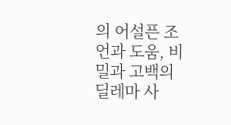의 어설픈 조언과 도움, 비밀과 고백의 딜레마 사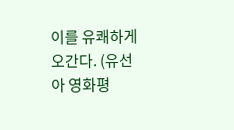이를 유쾌하게 오간다. (유선아 영화평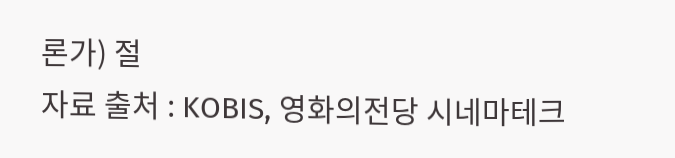론가) 절
자료 출처 : KOBIS, 영화의전당 시네마테크